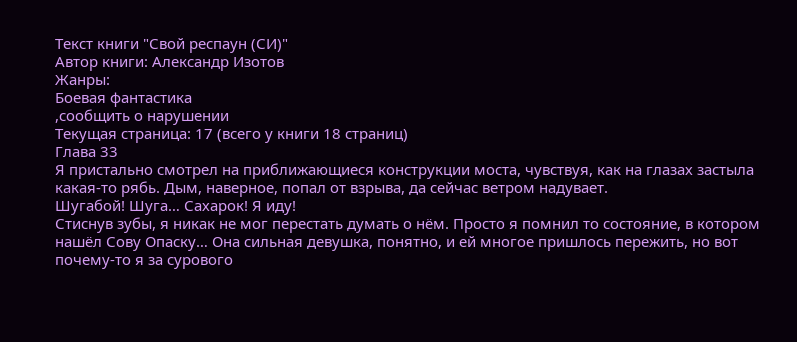Текст книги "Свой респаун (СИ)"
Автор книги: Александр Изотов
Жанры:
Боевая фантастика
,сообщить о нарушении
Текущая страница: 17 (всего у книги 18 страниц)
Глава 33
Я пристально смотрел на приближающиеся конструкции моста, чувствуя, как на глазах застыла какая-то рябь. Дым, наверное, попал от взрыва, да сейчас ветром надувает.
Шугабой! Шуга… Сахарок! Я иду!
Стиснув зубы, я никак не мог перестать думать о нём. Просто я помнил то состояние, в котором нашёл Сову Опаску… Она сильная девушка, понятно, и ей многое пришлось пережить, но вот почему-то я за сурового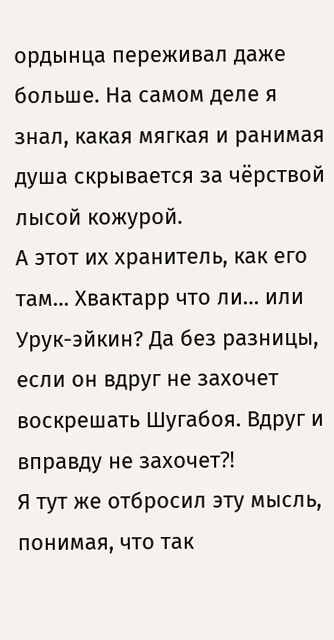ордынца переживал даже больше. На самом деле я знал, какая мягкая и ранимая душа скрывается за чёрствой лысой кожурой.
А этот их хранитель, как его там… Хвактарр что ли… или Урук-эйкин? Да без разницы, если он вдруг не захочет воскрешать Шугабоя. Вдруг и вправду не захочет⁈
Я тут же отбросил эту мысль, понимая, что так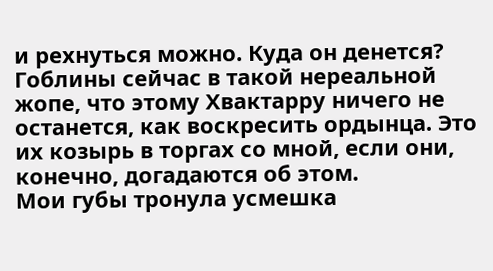и рехнуться можно. Куда он денется? Гоблины сейчас в такой нереальной жопе, что этому Хвактарру ничего не останется, как воскресить ордынца. Это их козырь в торгах со мной, если они, конечно, догадаются об этом.
Мои губы тронула усмешка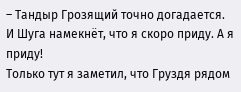– Тандыр Грозящий точно догадается. И Шуга намекнёт, что я скоро приду. А я приду!
Только тут я заметил, что Груздя рядом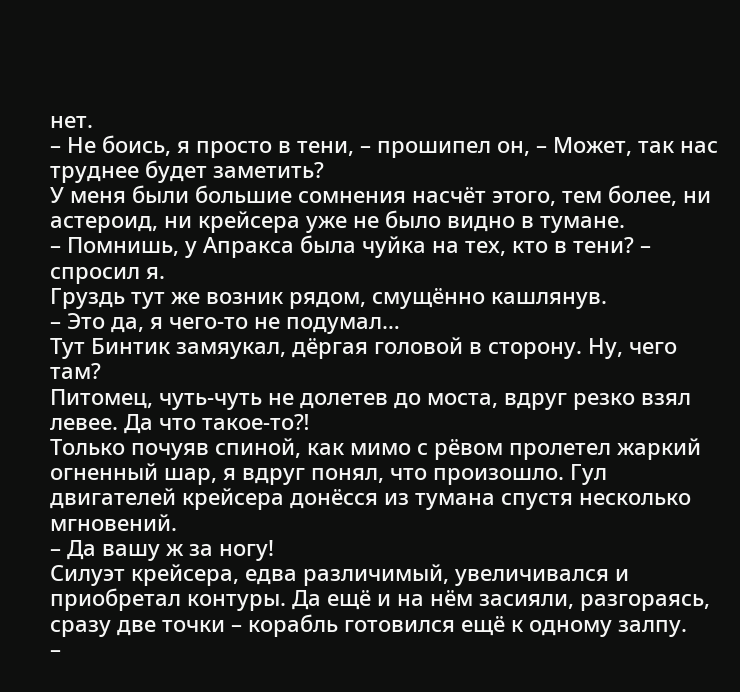нет.
– Не боись, я просто в тени, – прошипел он, – Может, так нас труднее будет заметить?
У меня были большие сомнения насчёт этого, тем более, ни астероид, ни крейсера уже не было видно в тумане.
– Помнишь, у Апракса была чуйка на тех, кто в тени? – спросил я.
Груздь тут же возник рядом, смущённо кашлянув.
– Это да, я чего-то не подумал…
Тут Бинтик замяукал, дёргая головой в сторону. Ну, чего там?
Питомец, чуть-чуть не долетев до моста, вдруг резко взял левее. Да что такое-то⁈
Только почуяв спиной, как мимо с рёвом пролетел жаркий огненный шар, я вдруг понял, что произошло. Гул двигателей крейсера донёсся из тумана спустя несколько мгновений.
– Да вашу ж за ногу!
Силуэт крейсера, едва различимый, увеличивался и приобретал контуры. Да ещё и на нём засияли, разгораясь, сразу две точки – корабль готовился ещё к одному залпу.
–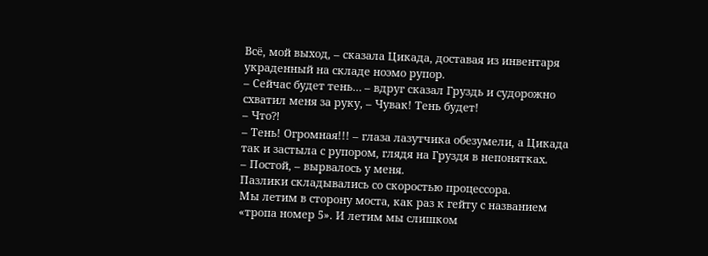Всё, мой выход, – сказала Цикада, доставая из инвентаря украденный на складе ноэмо рупор.
– Сейчас будет тень… – вдруг сказал Груздь и судорожно схватил меня за руку, – Чувак! Тень будет!
– Что⁈
– Тень! Огромная!!! – глаза лазутчика обезумели, а Цикада так и застыла с рупором, глядя на Груздя в непонятках.
– Постой, – вырвалось у меня.
Пазлики складывались со скоростью процессора.
Мы летим в сторону моста, как раз к гейту с названием «тропа номер 5». И летим мы слишком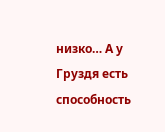низко… А у Груздя есть способность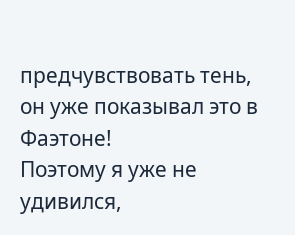предчувствовать тень, он уже показывал это в Фаэтоне!
Поэтому я уже не удивился,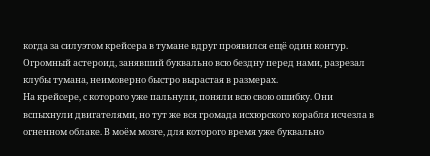когда за силуэтом крейсера в тумане вдруг проявился ещё один контур. Огромный астероид, занявший буквально всю бездну перед нами, разрезал клубы тумана, неимоверно быстро вырастая в размерах.
На крейсере, с которого уже пальнули, поняли всю свою ошибку. Они вспыхнули двигателями, но тут же вся громада исхюрского корабля исчезла в огненном облаке. В моём мозге, для которого время уже буквально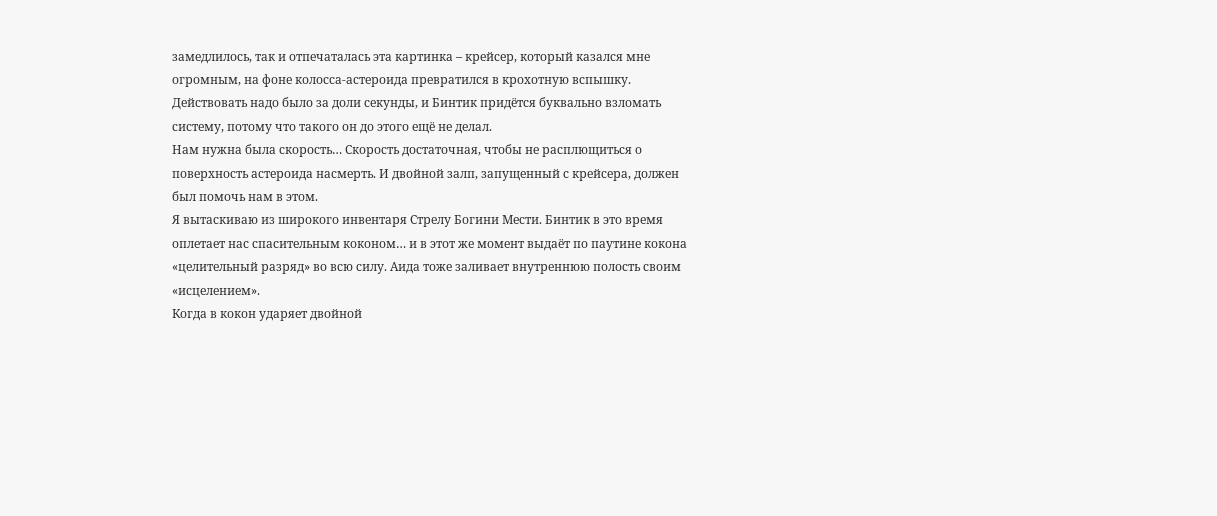замедлилось, так и отпечаталась эта картинка – крейсер, который казался мне огромным, на фоне колосса-астероида превратился в крохотную вспышку.
Действовать надо было за доли секунды, и Бинтик придётся буквально взломать систему, потому что такого он до этого ещё не делал.
Нам нужна была скорость… Скорость достаточная, чтобы не расплющиться о поверхность астероида насмерть. И двойной залп, запущенный с крейсера, должен был помочь нам в этом.
Я вытаскиваю из широкого инвентаря Стрелу Богини Мести. Бинтик в это время оплетает нас спасительным коконом… и в этот же момент выдаёт по паутине кокона «целительный разряд» во всю силу. Аида тоже заливает внутреннюю полость своим «исцелением».
Когда в кокон ударяет двойной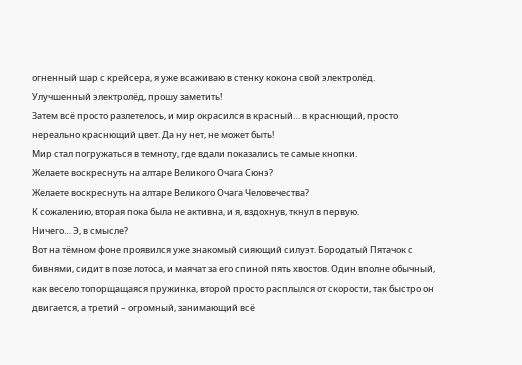огненный шар с крейсера, я уже всаживаю в стенку кокона свой электролёд. Улучшенный электролёд, прошу заметить!
Затем всё просто разлетелось, и мир окрасился в красный… в краснющий, просто нереально краснющий цвет. Да ну нет, не может быть!
Мир стал погружаться в темноту, где вдали показались те самые кнопки.
Желаете воскреснуть на алтаре Великого Очага Сюнэ?
Желаете воскреснуть на алтаре Великого Очага Человечества?
К сожалению, вторая пока была не активна, и я, вздохнув, ткнул в первую.
Ничего… Э, в смысле?
Вот на тёмном фоне проявился уже знакомый сияющий силуэт. Бородатый Пятачок с бивнями, сидит в позе лотоса, и маячат за его спиной пять хвостов. Один вполне обычный, как весело топорщащаяся пружинка, второй просто расплылся от скорости, так быстро он двигается, а третий – огромный, занимающий всё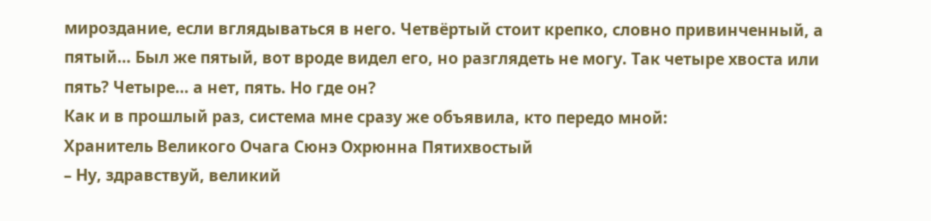мироздание, если вглядываться в него. Четвёртый стоит крепко, словно привинченный, а пятый… Был же пятый, вот вроде видел его, но разглядеть не могу. Так четыре хвоста или пять? Четыре… а нет, пять. Но где он?
Как и в прошлый раз, система мне сразу же объявила, кто передо мной:
Хранитель Великого Очага Сюнэ Охрюнна Пятихвостый
– Ну, здравствуй, великий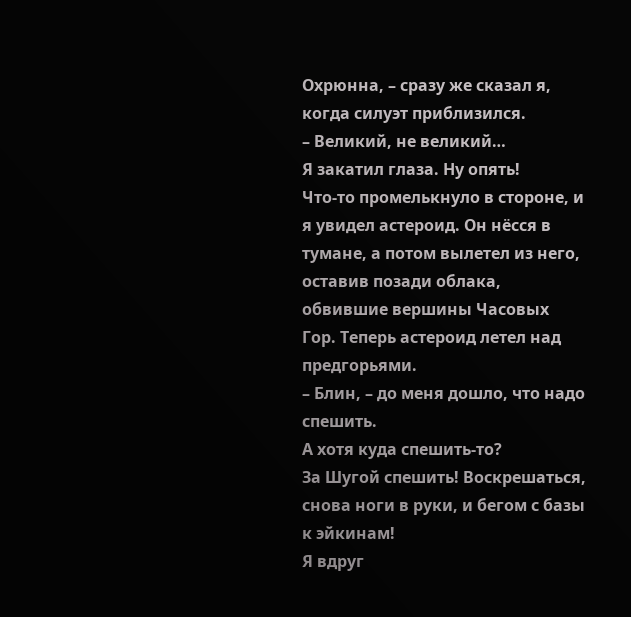Охрюнна, – сразу же сказал я, когда силуэт приблизился.
– Великий, не великий…
Я закатил глаза. Ну опять!
Что-то промелькнуло в стороне, и я увидел астероид. Он нёсся в тумане, а потом вылетел из него, оставив позади облака, обвившие вершины Часовых Гор. Теперь астероид летел над предгорьями.
– Блин, – до меня дошло, что надо спешить.
А хотя куда спешить-то?
За Шугой спешить! Воскрешаться, снова ноги в руки, и бегом с базы к эйкинам!
Я вдруг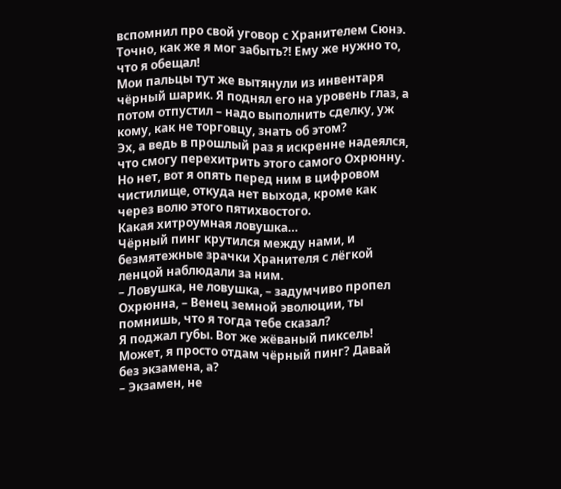вспомнил про свой уговор с Хранителем Сюнэ. Точно, как же я мог забыть⁈ Ему же нужно то, что я обещал!
Мои пальцы тут же вытянули из инвентаря чёрный шарик. Я поднял его на уровень глаз, а потом отпустил – надо выполнить сделку, уж кому, как не торговцу, знать об этом?
Эх, а ведь в прошлый раз я искренне надеялся, что смогу перехитрить этого самого Охрюнну. Но нет, вот я опять перед ним в цифровом чистилище, откуда нет выхода, кроме как через волю этого пятихвостого.
Какая хитроумная ловушка…
Чёрный пинг крутился между нами, и безмятежные зрачки Хранителя с лёгкой ленцой наблюдали за ним.
– Ловушка, не ловушка, – задумчиво пропел Охрюнна, – Венец земной эволюции, ты помнишь, что я тогда тебе сказал?
Я поджал губы. Вот же жёваный пиксель! Может, я просто отдам чёрный пинг? Давай без экзамена, а?
– Экзамен, не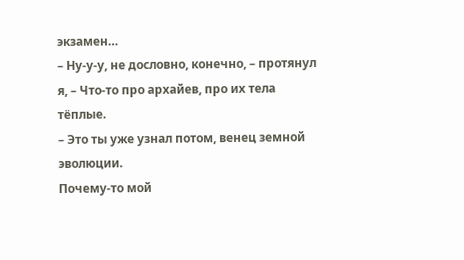экзамен…
– Ну-у-у, не дословно, конечно, – протянул я, – Что-то про архайев, про их тела тёплые.
– Это ты уже узнал потом, венец земной эволюции.
Почему-то мой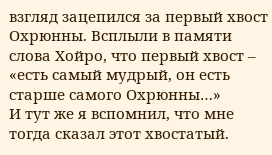взгляд зацепился за первый хвост Охрюнны. Всплыли в памяти слова Хойро, что первый хвост – «есть самый мудрый, он есть старше самого Охрюнны…»
И тут же я вспомнил, что мне тогда сказал этот хвостатый.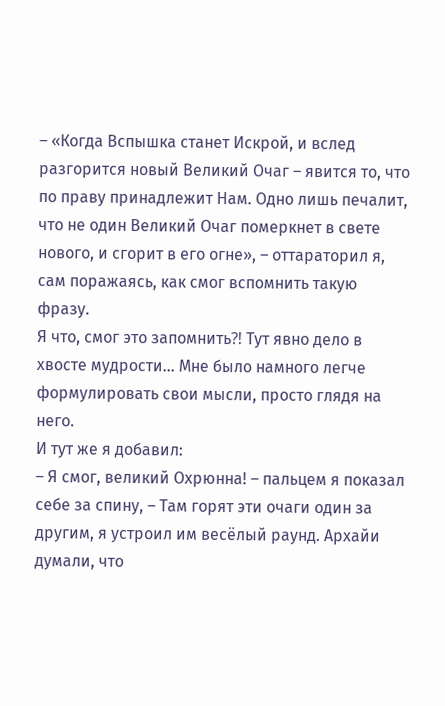– «Когда Вспышка станет Искрой, и вслед разгорится новый Великий Очаг – явится то, что по праву принадлежит Нам. Одно лишь печалит, что не один Великий Очаг померкнет в свете нового, и сгорит в его огне», – оттараторил я, сам поражаясь, как смог вспомнить такую фразу.
Я что, смог это запомнить⁈ Тут явно дело в хвосте мудрости… Мне было намного легче формулировать свои мысли, просто глядя на него.
И тут же я добавил:
– Я смог, великий Охрюнна! – пальцем я показал себе за спину, – Там горят эти очаги один за другим, я устроил им весёлый раунд. Архайи думали, что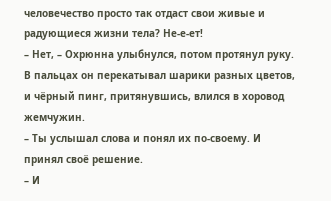человечество просто так отдаст свои живые и радующиеся жизни тела? Не-е-ет!
– Нет, – Охрюнна улыбнулся, потом протянул руку. В пальцах он перекатывал шарики разных цветов, и чёрный пинг, притянувшись, влился в хоровод жемчужин.
– Ты услышал слова и понял их по-своему. И принял своё решение.
– И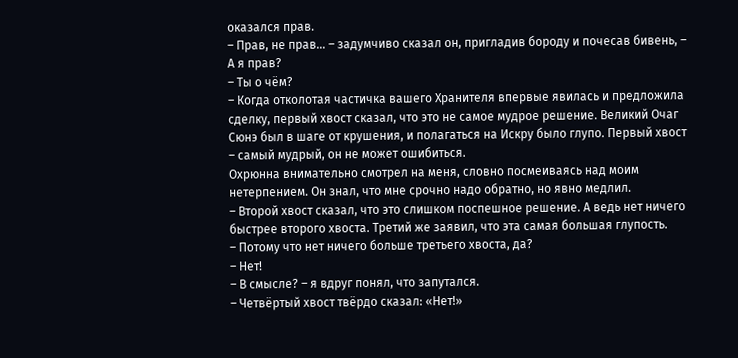оказался прав.
– Прав, не прав… – задумчиво сказал он, пригладив бороду и почесав бивень, – А я прав?
– Ты о чём?
– Когда отколотая частичка вашего Хранителя впервые явилась и предложила сделку, первый хвост сказал, что это не самое мудрое решение. Великий Очаг Сюнэ был в шаге от крушения, и полагаться на Искру было глупо. Первый хвост – самый мудрый, он не может ошибиться.
Охрюнна внимательно смотрел на меня, словно посмеиваясь над моим нетерпением. Он знал, что мне срочно надо обратно, но явно медлил.
– Второй хвост сказал, что это слишком поспешное решение. А ведь нет ничего быстрее второго хвоста. Третий же заявил, что эта самая большая глупость.
– Потому что нет ничего больше третьего хвоста, да?
– Нет!
– В смысле? – я вдруг понял, что запутался.
– Четвёртый хвост твёрдо сказал: «Нет!»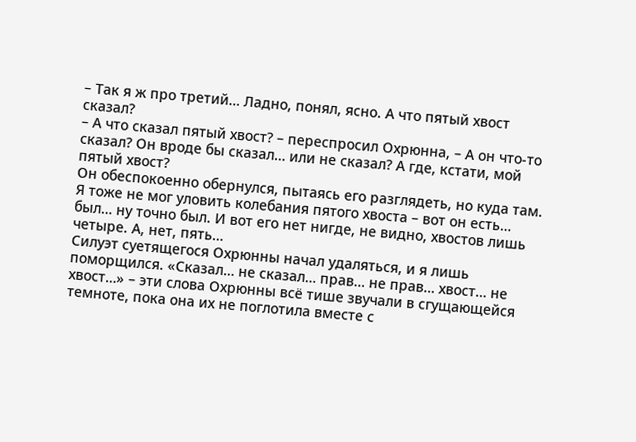– Так я ж про третий… Ладно, понял, ясно. А что пятый хвост сказал?
– А что сказал пятый хвост? – переспросил Охрюнна, – А он что-то сказал? Он вроде бы сказал… или не сказал? А где, кстати, мой пятый хвост?
Он обеспокоенно обернулся, пытаясь его разглядеть, но куда там. Я тоже не мог уловить колебания пятого хвоста – вот он есть… был… ну точно был. И вот его нет нигде, не видно, хвостов лишь четыре. А, нет, пять…
Силуэт суетящегося Охрюнны начал удаляться, и я лишь поморщился. «Сказал… не сказал… прав… не прав… хвост… не хвост…» – эти слова Охрюнны всё тише звучали в сгущающейся темноте, пока она их не поглотила вместе с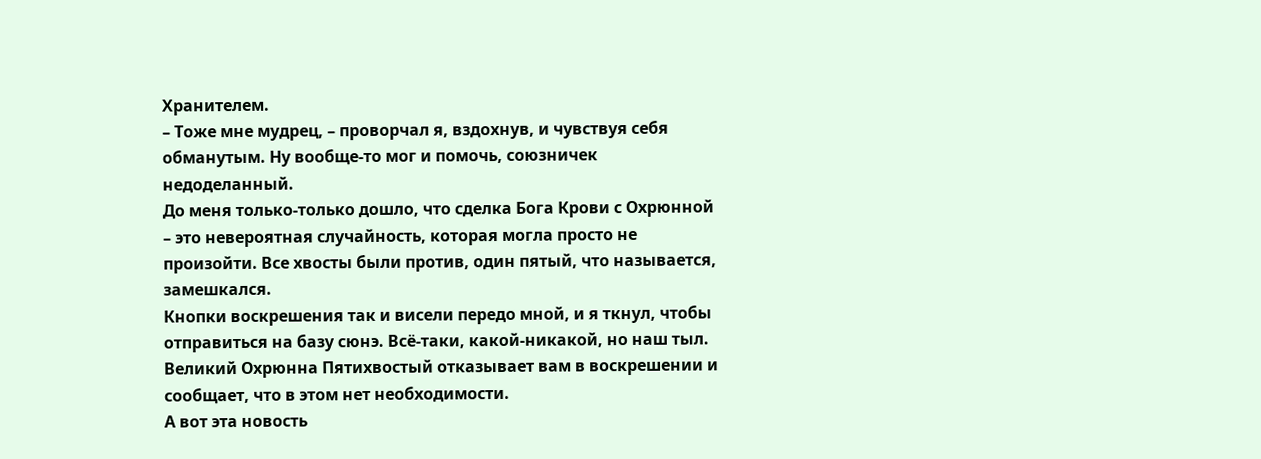Хранителем.
– Тоже мне мудрец, – проворчал я, вздохнув, и чувствуя себя обманутым. Ну вообще-то мог и помочь, союзничек недоделанный.
До меня только-только дошло, что сделка Бога Крови с Охрюнной – это невероятная случайность, которая могла просто не произойти. Все хвосты были против, один пятый, что называется, замешкался.
Кнопки воскрешения так и висели передо мной, и я ткнул, чтобы отправиться на базу сюнэ. Всё-таки, какой-никакой, но наш тыл.
Великий Охрюнна Пятихвостый отказывает вам в воскрешении и сообщает, что в этом нет необходимости.
А вот эта новость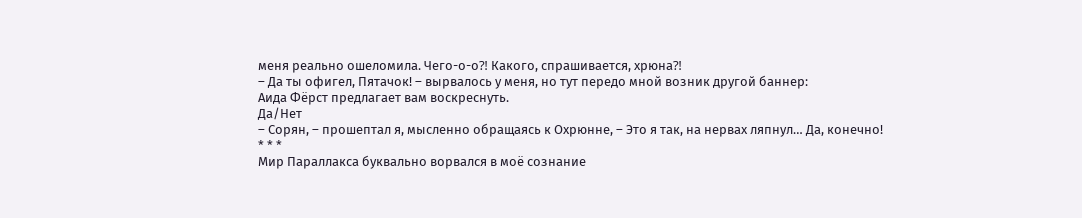меня реально ошеломила. Чего-о-о⁈ Какого, спрашивается, хрюна⁈
– Да ты офигел, Пятачок! – вырвалось у меня, но тут передо мной возник другой баннер:
Аида Фёрст предлагает вам воскреснуть.
Да/Нет
– Сорян, – прошептал я, мысленно обращаясь к Охрюнне, – Это я так, на нервах ляпнул… Да, конечно!
* * *
Мир Параллакса буквально ворвался в моё сознание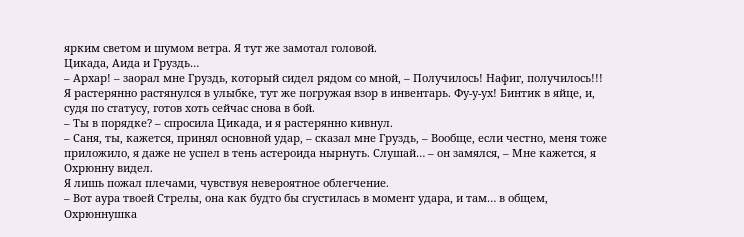ярким светом и шумом ветра. Я тут же замотал головой.
Цикада, Аида и Груздь…
– Архар! – заорал мне Груздь, который сидел рядом со мной, – Получилось! Нафиг, получилось!!!
Я растерянно растянулся в улыбке, тут же погружая взор в инвентарь. Фу-у-ух! Бинтик в яйце, и, судя по статусу, готов хоть сейчас снова в бой.
– Ты в порядке? – спросила Цикада, и я растерянно кивнул.
– Саня, ты, кажется, принял основной удар, – сказал мне Груздь, – Вообще, если честно, меня тоже приложило, я даже не успел в тень астероида нырнуть. Слушай… – он замялся, – Мне кажется, я Охрюнну видел.
Я лишь пожал плечами, чувствуя невероятное облегчение.
– Вот аура твоей Стрелы, она как будто бы сгустилась в момент удара, и там… в общем, Охрюннушка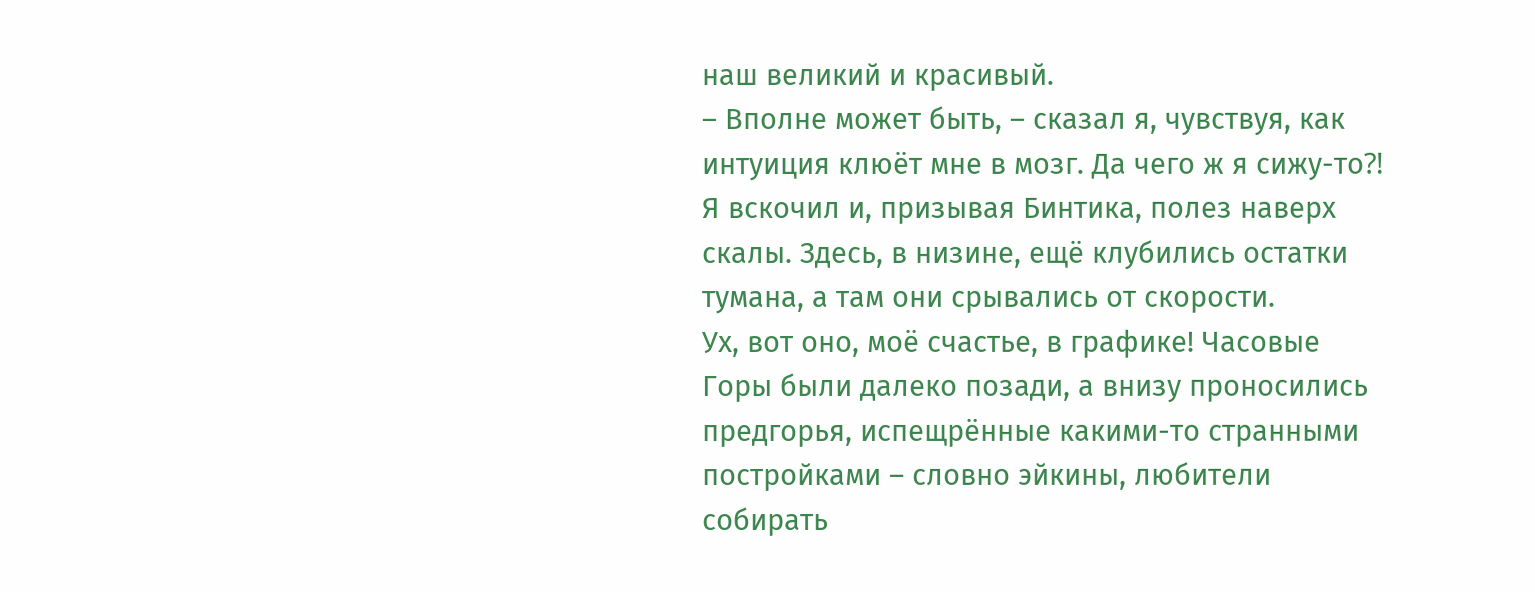наш великий и красивый.
– Вполне может быть, – сказал я, чувствуя, как интуиция клюёт мне в мозг. Да чего ж я сижу-то⁈
Я вскочил и, призывая Бинтика, полез наверх скалы. Здесь, в низине, ещё клубились остатки тумана, а там они срывались от скорости.
Ух, вот оно, моё счастье, в графике! Часовые Горы были далеко позади, а внизу проносились предгорья, испещрённые какими-то странными постройками – словно эйкины, любители собирать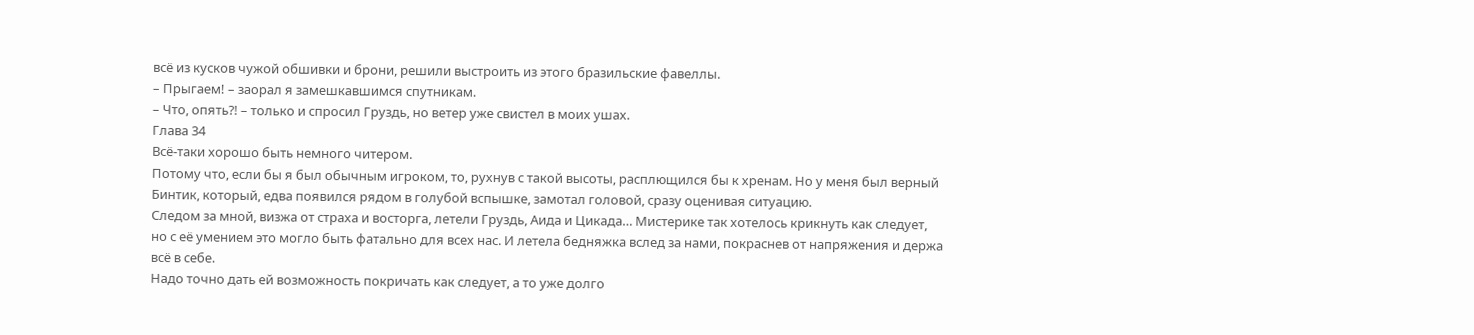всё из кусков чужой обшивки и брони, решили выстроить из этого бразильские фавеллы.
– Прыгаем! – заорал я замешкавшимся спутникам.
– Что, опять⁈ – только и спросил Груздь, но ветер уже свистел в моих ушах.
Глава 34
Всё-таки хорошо быть немного читером.
Потому что, если бы я был обычным игроком, то, рухнув с такой высоты, расплющился бы к хренам. Но у меня был верный Бинтик, который, едва появился рядом в голубой вспышке, замотал головой, сразу оценивая ситуацию.
Следом за мной, визжа от страха и восторга, летели Груздь, Аида и Цикада… Мистерике так хотелось крикнуть как следует, но с её умением это могло быть фатально для всех нас. И летела бедняжка вслед за нами, покраснев от напряжения и держа всё в себе.
Надо точно дать ей возможность покричать как следует, а то уже долго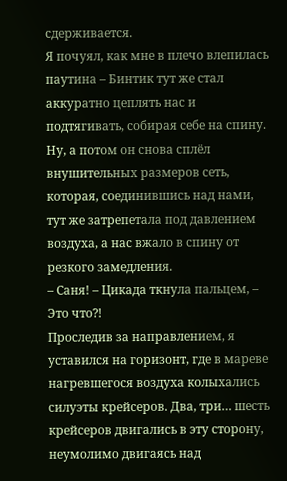сдерживается.
Я почуял, как мне в плечо влепилась паутина – Бинтик тут же стал аккуратно цеплять нас и подтягивать, собирая себе на спину. Ну, а потом он снова сплёл внушительных размеров сеть, которая, соединившись над нами, тут же затрепетала под давлением воздуха, а нас вжало в спину от резкого замедления.
– Саня! – Цикада ткнула пальцем, – Это что⁈
Проследив за направлением, я уставился на горизонт, где в мареве нагревшегося воздуха колыхались силуэты крейсеров. Два, три… шесть крейсеров двигались в эту сторону, неумолимо двигаясь над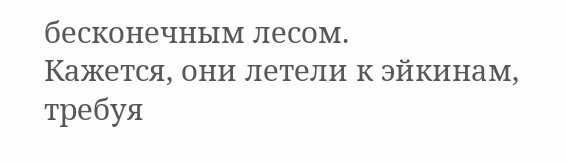бесконечным лесом.
Кажется, они летели к эйкинам, требуя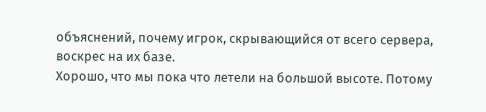объяснений, почему игрок, скрывающийся от всего сервера, воскрес на их базе.
Хорошо, что мы пока что летели на большой высоте. Потому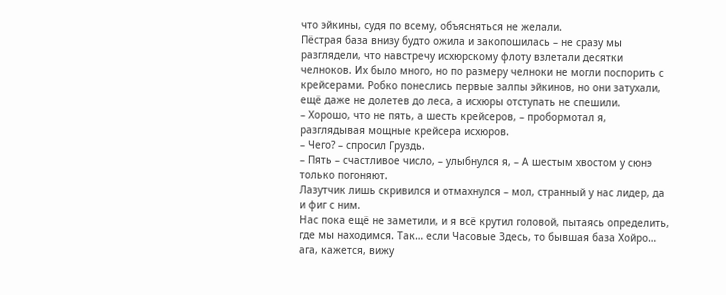что эйкины, судя по всему, объясняться не желали.
Пёстрая база внизу будто ожила и закопошилась – не сразу мы разглядели, что навстречу исхюрскому флоту взлетали десятки челноков. Их было много, но по размеру челноки не могли поспорить с крейсерами. Робко понеслись первые залпы эйкинов, но они затухали, ещё даже не долетев до леса, а исхюры отступать не спешили.
– Хорошо, что не пять, а шесть крейсеров, – пробормотал я, разглядывая мощные крейсера исхюров.
– Чего? – спросил Груздь.
– Пять – счастливое число, – улыбнулся я, – А шестым хвостом у сюнэ только погоняют.
Лазутчик лишь скривился и отмахнулся – мол, странный у нас лидер, да и фиг с ним.
Нас пока ещё не заметили, и я всё крутил головой, пытаясь определить, где мы находимся. Так… если Часовые Здесь, то бывшая база Хойро… ага, кажется, вижу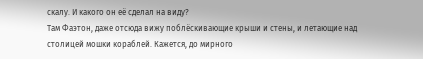скалу. И какого он её сделал на виду?
Там Фаэтон, даже отсюда вижу поблёскивающие крыши и стены, и летающие над столицей мошки кораблей. Кажется, до мирного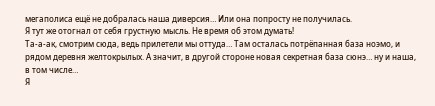мегаполиса ещё не добралась наша диверсия… Или она попросту не получилась.
Я тут же отогнал от себя грустную мысль. Не время об этом думать!
Та-а-ак, смотрим сюда, ведь прилетели мы оттуда… Там осталась потрёпанная база ноэмо, и рядом деревня желтокрылых. А значит, в другой стороне новая секретная база сюнэ… ну и наша, в том числе…
Я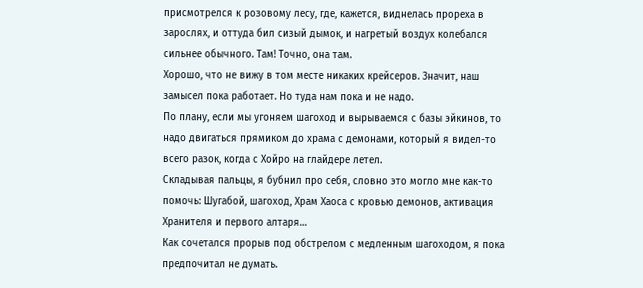присмотрелся к розовому лесу, где, кажется, виднелась прореха в зарослях, и оттуда бил сизый дымок, и нагретый воздух колебался сильнее обычного. Там! Точно, она там.
Хорошо, что не вижу в том месте никаких крейсеров. Значит, наш замысел пока работает. Но туда нам пока и не надо.
По плану, если мы угоняем шагоход и вырываемся с базы эйкинов, то надо двигаться прямиком до храма с демонами, который я видел-то всего разок, когда с Хойро на глайдере летел.
Складывая пальцы, я бубнил про себя, словно это могло мне как-то помочь: Шугабой, шагоход, Храм Хаоса с кровью демонов, активация Хранителя и первого алтаря…
Как сочетался прорыв под обстрелом с медленным шагоходом, я пока предпочитал не думать.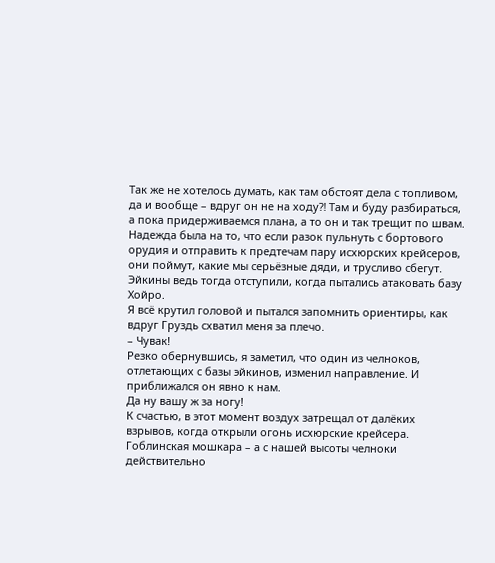Так же не хотелось думать, как там обстоят дела с топливом, да и вообще – вдруг он не на ходу⁈ Там и буду разбираться, а пока придерживаемся плана, а то он и так трещит по швам.
Надежда была на то, что если разок пульнуть с бортового орудия и отправить к предтечам пару исхюрских крейсеров, они поймут, какие мы серьёзные дяди, и трусливо сбегут. Эйкины ведь тогда отступили, когда пытались атаковать базу Хойро.
Я всё крутил головой и пытался запомнить ориентиры, как вдруг Груздь схватил меня за плечо.
– Чувак!
Резко обернувшись, я заметил, что один из челноков, отлетающих с базы эйкинов, изменил направление. И приближался он явно к нам.
Да ну вашу ж за ногу!
К счастью, в этот момент воздух затрещал от далёких взрывов, когда открыли огонь исхюрские крейсера. Гоблинская мошкара – а с нашей высоты челноки действительно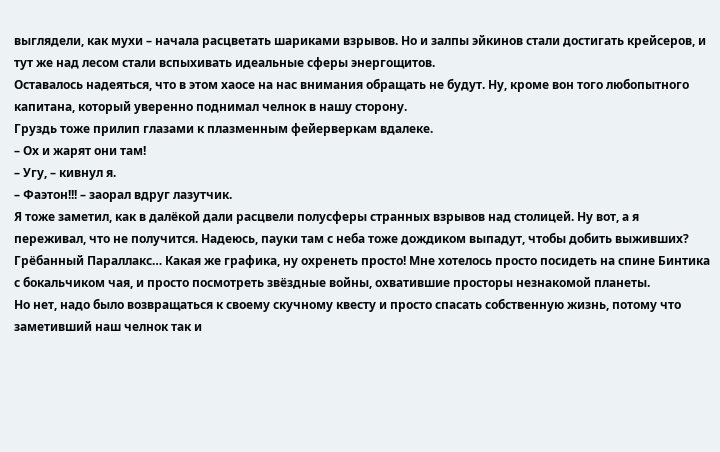выглядели, как мухи – начала расцветать шариками взрывов. Но и залпы эйкинов стали достигать крейсеров, и тут же над лесом стали вспыхивать идеальные сферы энергощитов.
Оставалось надеяться, что в этом хаосе на нас внимания обращать не будут. Ну, кроме вон того любопытного капитана, который уверенно поднимал челнок в нашу сторону.
Груздь тоже прилип глазами к плазменным фейерверкам вдалеке.
– Ох и жарят они там!
– Угу, – кивнул я.
– Фаэтон!!! – заорал вдруг лазутчик.
Я тоже заметил, как в далёкой дали расцвели полусферы странных взрывов над столицей. Ну вот, а я переживал, что не получится. Надеюсь, пауки там с неба тоже дождиком выпадут, чтобы добить выживших?
Грёбанный Параллакс… Какая же графика, ну охренеть просто! Мне хотелось просто посидеть на спине Бинтика с бокальчиком чая, и просто посмотреть звёздные войны, охватившие просторы незнакомой планеты.
Но нет, надо было возвращаться к своему скучному квесту и просто спасать собственную жизнь, потому что заметивший наш челнок так и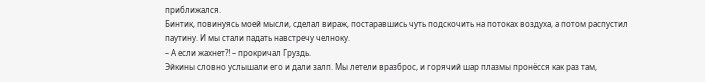приближался.
Бинтик, повинуясь моей мысли, сделал вираж, постаравшись чуть подскочить на потоках воздуха, а потом распустил паутину. И мы стали падать навстречу челноку.
– А если жахнет⁈ – прокричал Груздь.
Эйкины словно услышали его и дали залп. Мы летели вразброс, и горячий шар плазмы пронёсся как раз там,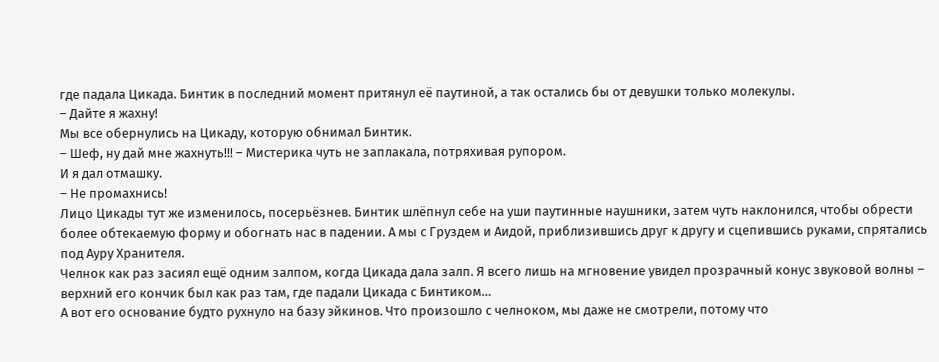где падала Цикада. Бинтик в последний момент притянул её паутиной, а так остались бы от девушки только молекулы.
– Дайте я жахну!
Мы все обернулись на Цикаду, которую обнимал Бинтик.
– Шеф, ну дай мне жахнуть!!! – Мистерика чуть не заплакала, потряхивая рупором.
И я дал отмашку.
– Не промахнись!
Лицо Цикады тут же изменилось, посерьёзнев. Бинтик шлёпнул себе на уши паутинные наушники, затем чуть наклонился, чтобы обрести более обтекаемую форму и обогнать нас в падении. А мы с Груздем и Аидой, приблизившись друг к другу и сцепившись руками, спрятались под Ауру Хранителя.
Челнок как раз засиял ещё одним залпом, когда Цикада дала залп. Я всего лишь на мгновение увидел прозрачный конус звуковой волны – верхний его кончик был как раз там, где падали Цикада с Бинтиком…
А вот его основание будто рухнуло на базу эйкинов. Что произошло с челноком, мы даже не смотрели, потому что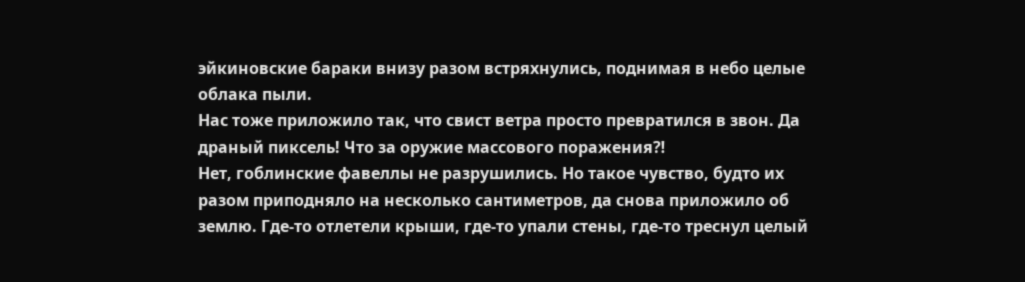эйкиновские бараки внизу разом встряхнулись, поднимая в небо целые облака пыли.
Нас тоже приложило так, что свист ветра просто превратился в звон. Да драный пиксель! Что за оружие массового поражения⁈
Нет, гоблинские фавеллы не разрушились. Но такое чувство, будто их разом приподняло на несколько сантиметров, да снова приложило об землю. Где-то отлетели крыши, где-то упали стены, где-то треснул целый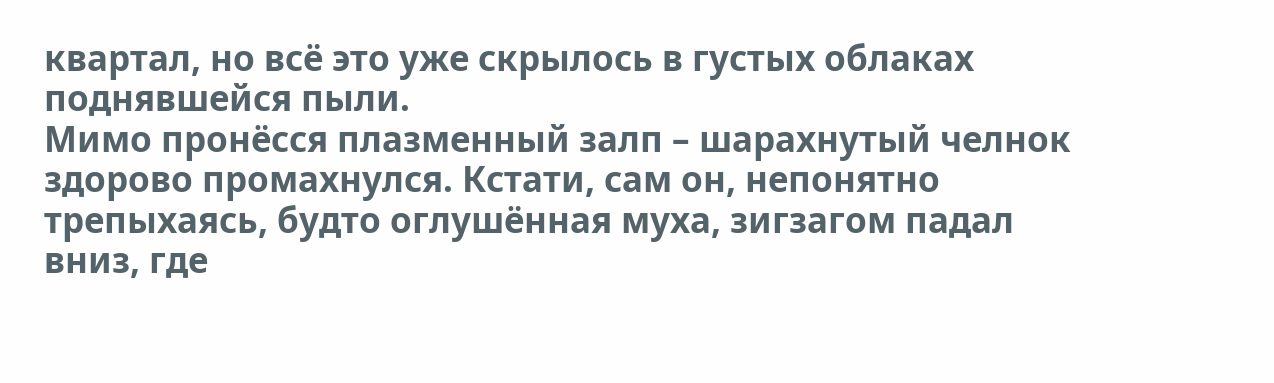квартал, но всё это уже скрылось в густых облаках поднявшейся пыли.
Мимо пронёсся плазменный залп – шарахнутый челнок здорово промахнулся. Кстати, сам он, непонятно трепыхаясь, будто оглушённая муха, зигзагом падал вниз, где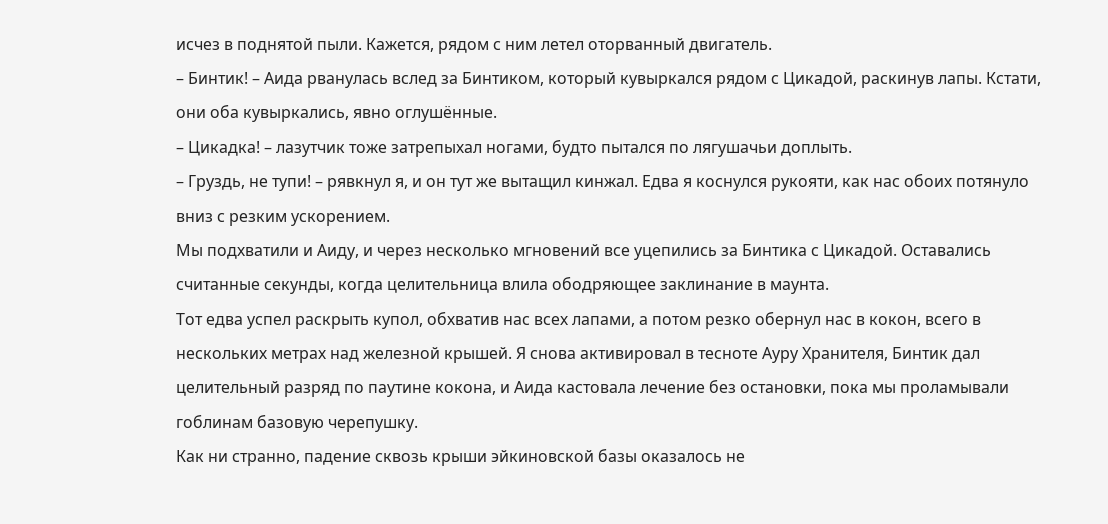исчез в поднятой пыли. Кажется, рядом с ним летел оторванный двигатель.
– Бинтик! – Аида рванулась вслед за Бинтиком, который кувыркался рядом с Цикадой, раскинув лапы. Кстати, они оба кувыркались, явно оглушённые.
– Цикадка! – лазутчик тоже затрепыхал ногами, будто пытался по лягушачьи доплыть.
– Груздь, не тупи! – рявкнул я, и он тут же вытащил кинжал. Едва я коснулся рукояти, как нас обоих потянуло вниз с резким ускорением.
Мы подхватили и Аиду, и через несколько мгновений все уцепились за Бинтика с Цикадой. Оставались считанные секунды, когда целительница влила ободряющее заклинание в маунта.
Тот едва успел раскрыть купол, обхватив нас всех лапами, а потом резко обернул нас в кокон, всего в нескольких метрах над железной крышей. Я снова активировал в тесноте Ауру Хранителя, Бинтик дал целительный разряд по паутине кокона, и Аида кастовала лечение без остановки, пока мы проламывали гоблинам базовую черепушку.
Как ни странно, падение сквозь крыши эйкиновской базы оказалось не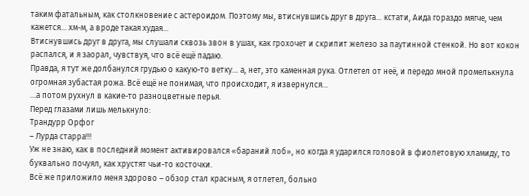таким фатальным, как столкновение с астероидом. Поэтому мы, втиснувшись друг в друга… кстати, Аида гораздо мягче, чем кажется… хм-м, а вроде такая худая…
Втиснувшись друг в друга, мы слушали сквозь звон в ушах, как грохочет и скрипит железо за паутинной стенкой. Но вот кокон распался, и я заорал, чувствуя, что всё ещё падаю.
Правда, я тут же долбанулся грудью о какую-то ветку… а, нет, это каменная рука. Отлетел от неё, и передо мной промелькнула огромная зубастая рожа. Всё ещё не понимая, что происходит, я извернулся…
…а потом рухнул в какие-то разноцветные перья.
Перед глазами лишь мелькнуло:
Трандурр Орфог
– Лурда старра!!!
Уж не знаю, как в последний момент активировался «бараний лоб», но когда я ударился головой в фиолетовую хламиду, то буквально почуял, как хрустят чьи-то косточки.
Всё же приложило меня здорово – обзор стал красным, я отлетел, больно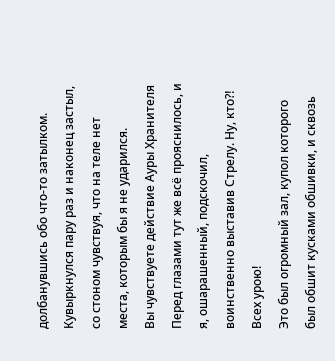долбанувшись обо что-то затылком. Кувыркнулся пару раз и наконец застыл, со стоном чувствуя, что на теле нет места, которым бы я не ударился.
Вы чувствуете действие Ауры Хранителя
Перед глазами тут же всё прояснилось, и я, ошарашенный, подскочил, воинственно выставив Стрелу. Ну, кто⁈ Всех урою!
Это был огромный зал, купол которого был обшит кусками обшивки, и сквозь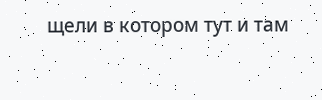щели в котором тут и там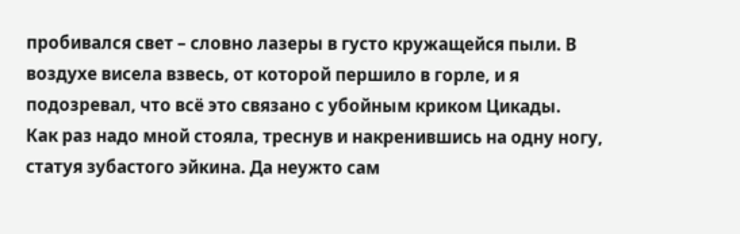пробивался свет – словно лазеры в густо кружащейся пыли. В воздухе висела взвесь, от которой першило в горле, и я подозревал, что всё это связано с убойным криком Цикады.
Как раз надо мной стояла, треснув и накренившись на одну ногу, статуя зубастого эйкина. Да неужто сам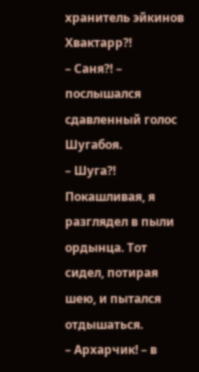хранитель эйкинов Хвактарр⁈
– Саня⁈ – послышался сдавленный голос Шугабоя.
– Шуга⁈
Покашливая, я разглядел в пыли ордынца. Тот сидел, потирая шею, и пытался отдышаться.
– Архарчик! – в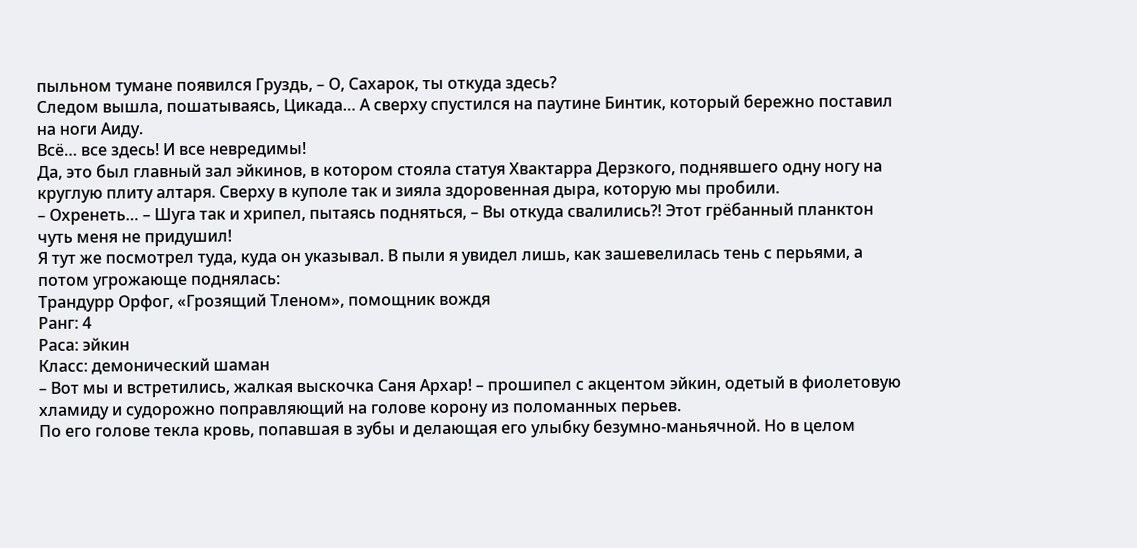пыльном тумане появился Груздь, – О, Сахарок, ты откуда здесь?
Следом вышла, пошатываясь, Цикада… А сверху спустился на паутине Бинтик, который бережно поставил на ноги Аиду.
Всё… все здесь! И все невредимы!
Да, это был главный зал эйкинов, в котором стояла статуя Хвактарра Дерзкого, поднявшего одну ногу на круглую плиту алтаря. Сверху в куполе так и зияла здоровенная дыра, которую мы пробили.
– Охренеть… – Шуга так и хрипел, пытаясь подняться, – Вы откуда свалились⁈ Этот грёбанный планктон чуть меня не придушил!
Я тут же посмотрел туда, куда он указывал. В пыли я увидел лишь, как зашевелилась тень с перьями, а потом угрожающе поднялась:
Трандурр Орфог, «Грозящий Тленом», помощник вождя
Ранг: 4
Раса: эйкин
Класс: демонический шаман
– Вот мы и встретились, жалкая выскочка Саня Архар! – прошипел с акцентом эйкин, одетый в фиолетовую хламиду и судорожно поправляющий на голове корону из поломанных перьев.
По его голове текла кровь, попавшая в зубы и делающая его улыбку безумно-маньячной. Но в целом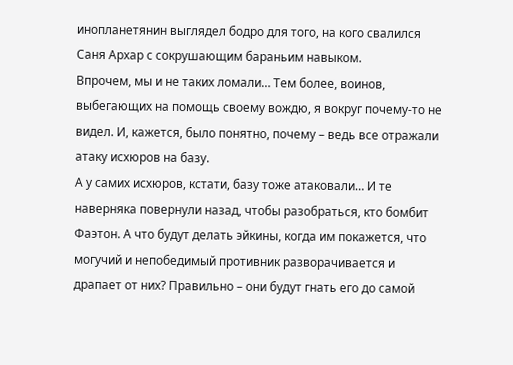инопланетянин выглядел бодро для того, на кого свалился Саня Архар с сокрушающим бараньим навыком.
Впрочем, мы и не таких ломали… Тем более, воинов, выбегающих на помощь своему вождю, я вокруг почему-то не видел. И, кажется, было понятно, почему – ведь все отражали атаку исхюров на базу.
А у самих исхюров, кстати, базу тоже атаковали… И те наверняка повернули назад, чтобы разобраться, кто бомбит Фаэтон. А что будут делать эйкины, когда им покажется, что могучий и непобедимый противник разворачивается и драпает от них? Правильно – они будут гнать его до самой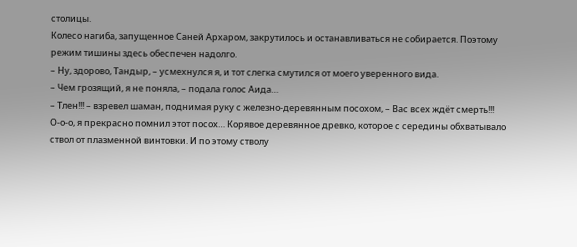столицы.
Колесо нагиба, запущенное Саней Архаром, закрутилось и останавливаться не собирается. Поэтому режим тишины здесь обеспечен надолго.
– Ну, здорово, Тандыр, – усмехнулся я, и тот слегка смутился от моего уверенного вида.
– Чем грозящий, я не поняла, – подала голос Аида…
– Тлен!!! – взревел шаман, поднимая руку с железно-деревянным посохом, – Вас всех ждёт смерть!!!
О-о-о, я прекрасно помнил этот посох… Корявое деревянное древко, которое с середины обхватывало ствол от плазменной винтовки. И по этому стволу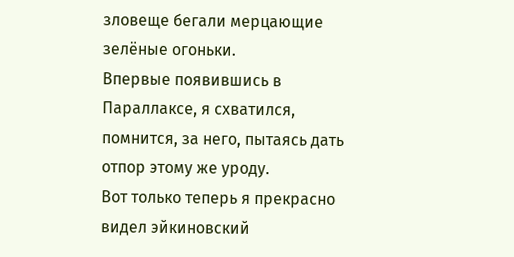зловеще бегали мерцающие зелёные огоньки.
Впервые появившись в Параллаксе, я схватился, помнится, за него, пытаясь дать отпор этому же уроду.
Вот только теперь я прекрасно видел эйкиновский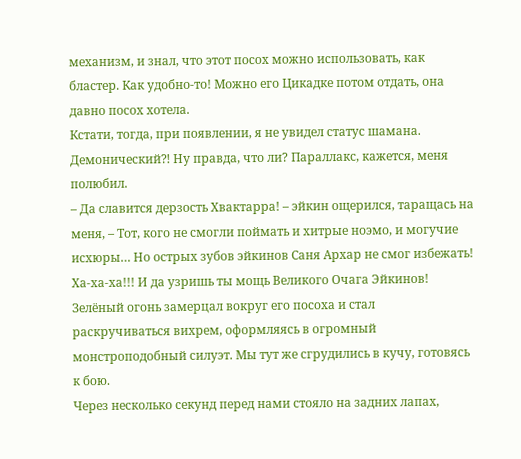механизм, и знал, что этот посох можно использовать, как бластер. Как удобно-то! Можно его Цикадке потом отдать, она давно посох хотела.
Кстати, тогда, при появлении, я не увидел статус шамана. Демонический⁈ Ну правда, что ли? Параллакс, кажется, меня полюбил.
– Да славится дерзость Хвактарра! – эйкин ощерился, таращась на меня, – Тот, кого не смогли поймать и хитрые ноэмо, и могучие исхюры… Но острых зубов эйкинов Саня Архар не смог избежать! Ха-ха-ха!!! И да узришь ты мощь Великого Очага Эйкинов!
Зелёный огонь замерцал вокруг его посоха и стал раскручиваться вихрем, оформляясь в огромный монстроподобный силуэт. Мы тут же сгрудились в кучу, готовясь к бою.
Через несколько секунд перед нами стояло на задних лапах,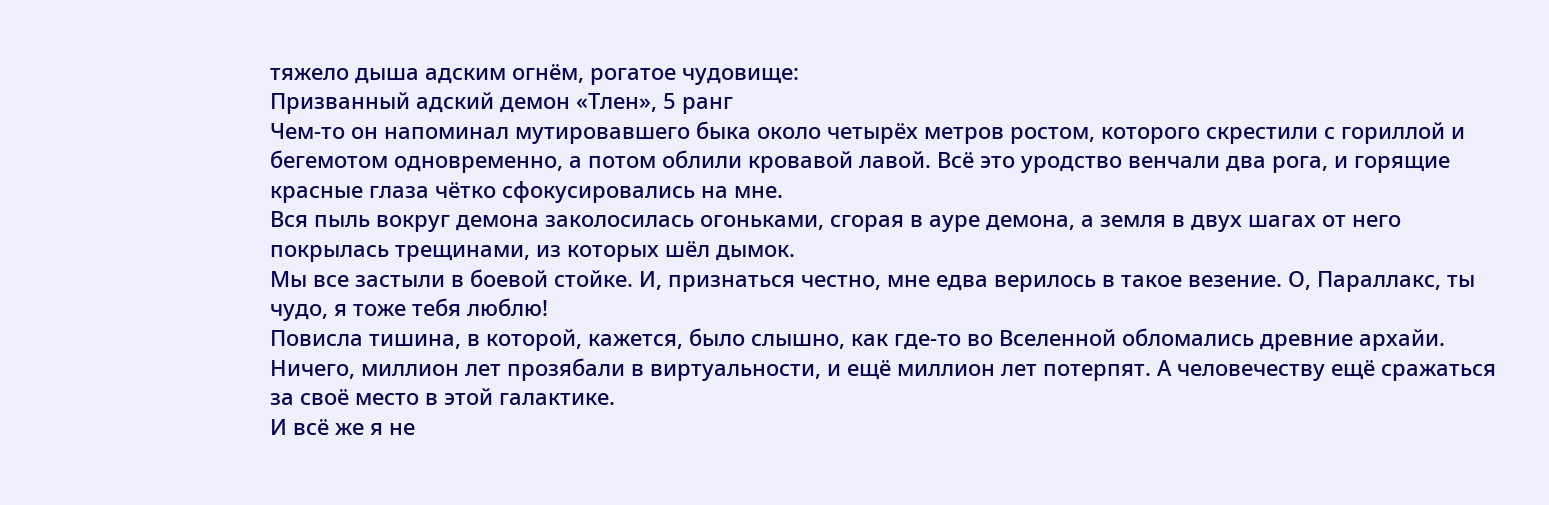тяжело дыша адским огнём, рогатое чудовище:
Призванный адский демон «Тлен», 5 ранг
Чем-то он напоминал мутировавшего быка около четырёх метров ростом, которого скрестили с гориллой и бегемотом одновременно, а потом облили кровавой лавой. Всё это уродство венчали два рога, и горящие красные глаза чётко сфокусировались на мне.
Вся пыль вокруг демона заколосилась огоньками, сгорая в ауре демона, а земля в двух шагах от него покрылась трещинами, из которых шёл дымок.
Мы все застыли в боевой стойке. И, признаться честно, мне едва верилось в такое везение. О, Параллакс, ты чудо, я тоже тебя люблю!
Повисла тишина, в которой, кажется, было слышно, как где-то во Вселенной обломались древние архайи. Ничего, миллион лет прозябали в виртуальности, и ещё миллион лет потерпят. А человечеству ещё сражаться за своё место в этой галактике.
И всё же я не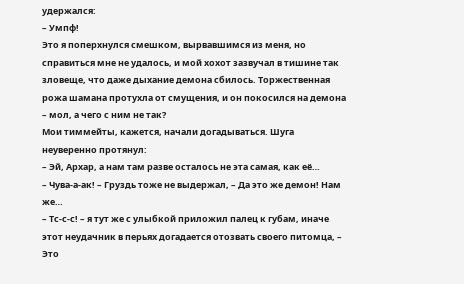удержался:
– Умпф!
Это я поперхнулся смешком, вырвавшимся из меня, но справиться мне не удалось, и мой хохот зазвучал в тишине так зловеще, что даже дыхание демона сбилось. Торжественная рожа шамана протухла от смущения, и он покосился на демона – мол, а чего с ним не так?
Мои тиммейты, кажется, начали догадываться. Шуга неуверенно протянул:
– Эй, Архар, а нам там разве осталось не эта самая, как её…
– Чува-а-ак! – Груздь тоже не выдержал, – Да это же демон! Нам же…
– Тс-с-с! – я тут же с улыбкой приложил палец к губам, иначе этот неудачник в перьях догадается отозвать своего питомца, – Это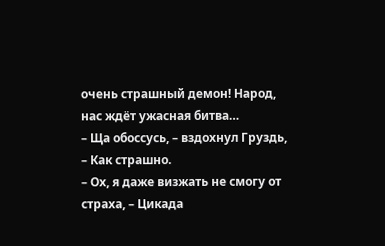очень страшный демон! Народ, нас ждёт ужасная битва…
– Ща обоссусь, – вздохнул Груздь, – Как страшно.
– Ох, я даже визжать не смогу от страха, – Цикада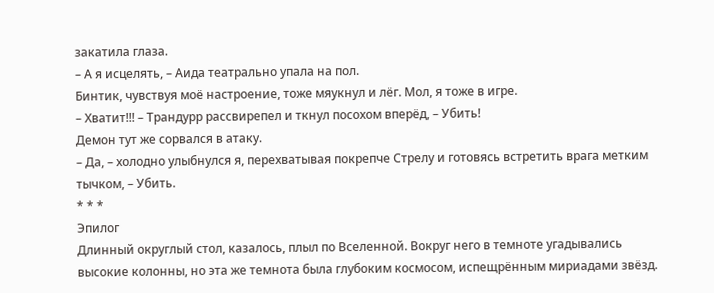закатила глаза.
– А я исцелять, – Аида театрально упала на пол.
Бинтик, чувствуя моё настроение, тоже мяукнул и лёг. Мол, я тоже в игре.
– Хватит!!! – Трандурр рассвирепел и ткнул посохом вперёд, – Убить!
Демон тут же сорвался в атаку.
– Да, – холодно улыбнулся я, перехватывая покрепче Стрелу и готовясь встретить врага метким тычком, – Убить.
* * *
Эпилог
Длинный округлый стол, казалось, плыл по Вселенной. Вокруг него в темноте угадывались высокие колонны, но эта же темнота была глубоким космосом, испещрённым мириадами звёзд.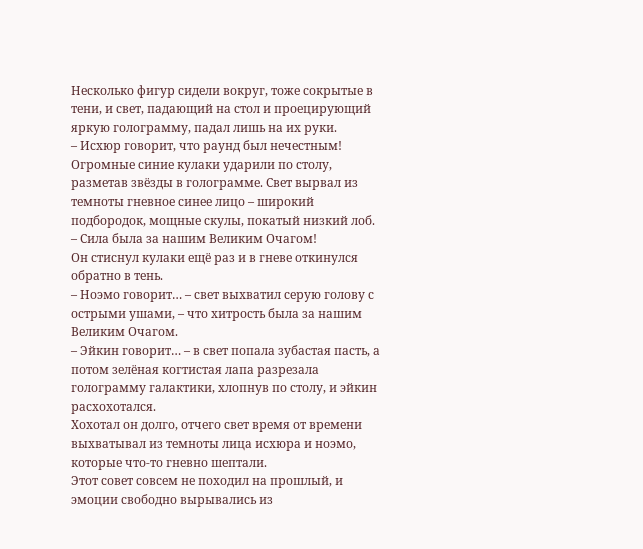Несколько фигур сидели вокруг, тоже сокрытые в тени, и свет, падающий на стол и проецирующий яркую голограмму, падал лишь на их руки.
– Исхюр говорит, что раунд был нечестным!
Огромные синие кулаки ударили по столу, разметав звёзды в голограмме. Свет вырвал из темноты гневное синее лицо – широкий подбородок, мощные скулы, покатый низкий лоб.
– Сила была за нашим Великим Очагом!
Он стиснул кулаки ещё раз и в гневе откинулся обратно в тень.
– Ноэмо говорит… – свет выхватил серую голову с острыми ушами, – что хитрость была за нашим Великим Очагом.
– Эйкин говорит… – в свет попала зубастая пасть, а потом зелёная когтистая лапа разрезала голограмму галактики, хлопнув по столу, и эйкин расхохотался.
Хохотал он долго, отчего свет время от времени выхватывал из темноты лица исхюра и ноэмо, которые что-то гневно шептали.
Этот совет совсем не походил на прошлый, и эмоции свободно вырывались из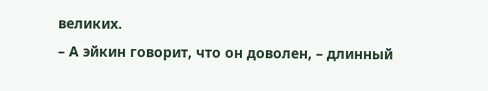великих.
– А эйкин говорит, что он доволен, – длинный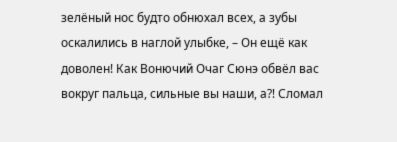зелёный нос будто обнюхал всех, а зубы оскалились в наглой улыбке, – Он ещё как доволен! Как Вонючий Очаг Сюнэ обвёл вас вокруг пальца, сильные вы наши, а⁈ Сломал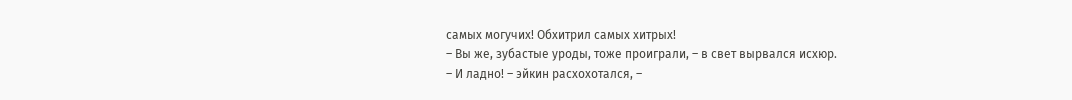самых могучих! Обхитрил самых хитрых!
– Вы же, зубастые уроды, тоже проиграли, – в свет вырвался исхюр.
– И ладно! – эйкин расхохотался, –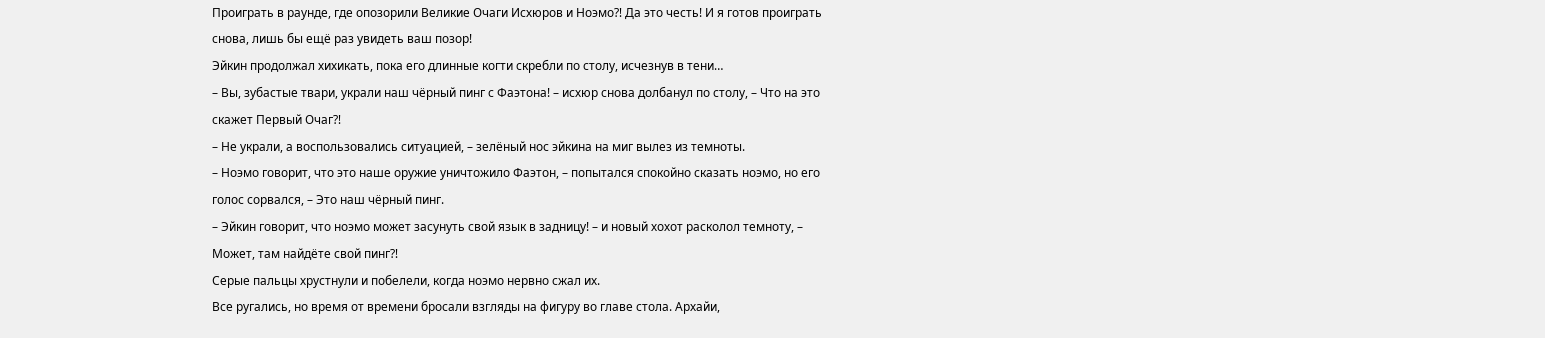Проиграть в раунде, где опозорили Великие Очаги Исхюров и Ноэмо⁈ Да это честь! И я готов проиграть снова, лишь бы ещё раз увидеть ваш позор!
Эйкин продолжал хихикать, пока его длинные когти скребли по столу, исчезнув в тени…
– Вы, зубастые твари, украли наш чёрный пинг с Фаэтона! – исхюр снова долбанул по столу, – Что на это скажет Первый Очаг⁈
– Не украли, а воспользовались ситуацией, – зелёный нос эйкина на миг вылез из темноты.
– Ноэмо говорит, что это наше оружие уничтожило Фаэтон, – попытался спокойно сказать ноэмо, но его голос сорвался, – Это наш чёрный пинг.
– Эйкин говорит, что ноэмо может засунуть свой язык в задницу! – и новый хохот расколол темноту, – Может, там найдёте свой пинг⁈
Серые пальцы хрустнули и побелели, когда ноэмо нервно сжал их.
Все ругались, но время от времени бросали взгляды на фигуру во главе стола. Архайи,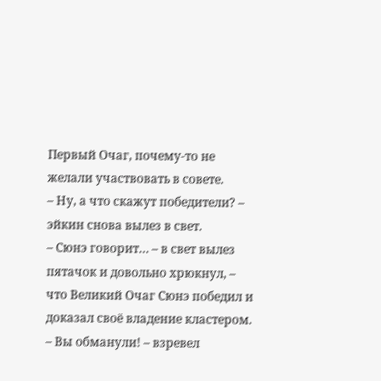Первый Очаг, почему-то не желали участвовать в совете.
– Ну, а что скажут победители? – эйкин снова вылез в свет.
– Сюнэ говорит… – в свет вылез пятачок и довольно хрюкнул, – что Великий Очаг Сюнэ победил и доказал своё владение кластером.
– Вы обманули! – взревел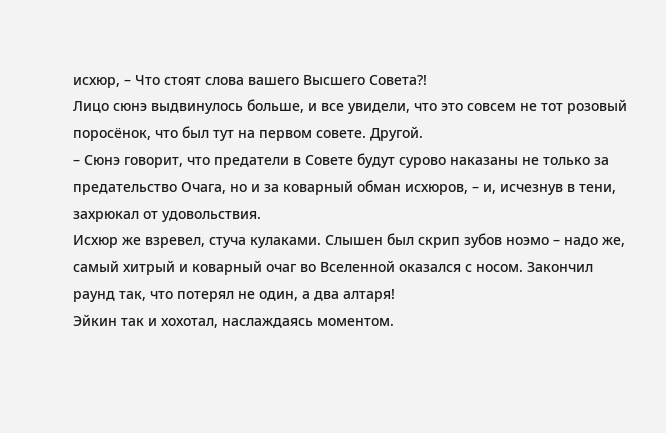исхюр, – Что стоят слова вашего Высшего Совета⁈
Лицо сюнэ выдвинулось больше, и все увидели, что это совсем не тот розовый поросёнок, что был тут на первом совете. Другой.
– Сюнэ говорит, что предатели в Совете будут сурово наказаны не только за предательство Очага, но и за коварный обман исхюров, – и, исчезнув в тени, захрюкал от удовольствия.
Исхюр же взревел, стуча кулаками. Слышен был скрип зубов ноэмо – надо же, самый хитрый и коварный очаг во Вселенной оказался с носом. Закончил раунд так, что потерял не один, а два алтаря!
Эйкин так и хохотал, наслаждаясь моментом.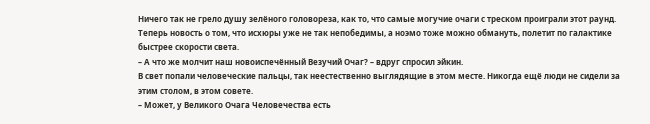Ничего так не грело душу зелёного головореза, как то, что самые могучие очаги с треском проиграли этот раунд. Теперь новость о том, что исхюры уже не так непобедимы, а ноэмо тоже можно обмануть, полетит по галактике быстрее скорости света.
– А что же молчит наш новоиспечённый Везучий Очаг? – вдруг спросил эйкин.
В свет попали человеческие пальцы, так неестественно выглядящие в этом месте. Никогда ещё люди не сидели за этим столом, в этом совете.
– Может, у Великого Очага Человечества есть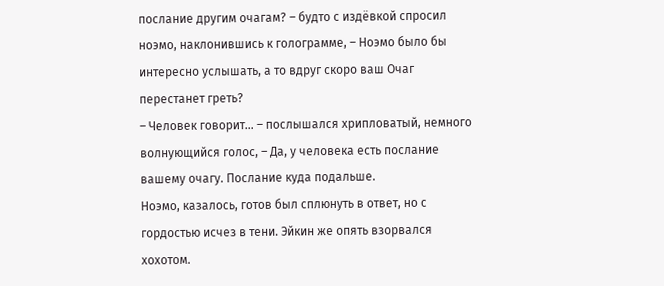послание другим очагам? – будто с издёвкой спросил ноэмо, наклонившись к голограмме, – Ноэмо было бы интересно услышать, а то вдруг скоро ваш Очаг перестанет греть?
– Человек говорит… – послышался хрипловатый, немного волнующийся голос, – Да, у человека есть послание вашему очагу. Послание куда подальше.
Ноэмо, казалось, готов был сплюнуть в ответ, но с гордостью исчез в тени. Эйкин же опять взорвался хохотом.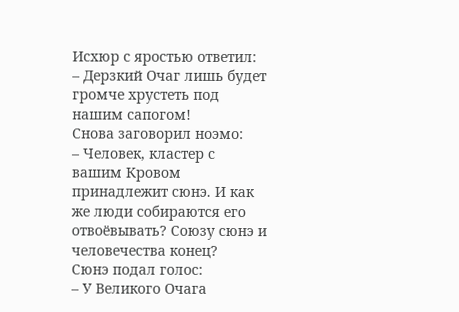Исхюр с яростью ответил:
– Дерзкий Очаг лишь будет громче хрустеть под нашим сапогом!
Снова заговорил ноэмо:
– Человек, кластер с вашим Кровом принадлежит сюнэ. И как же люди собираются его отвоёвывать? Союзу сюнэ и человечества конец?
Сюнэ подал голос:
– У Великого Очага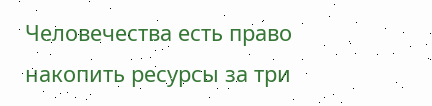Человечества есть право накопить ресурсы за три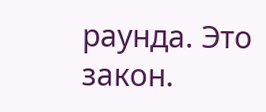раунда. Это закон.